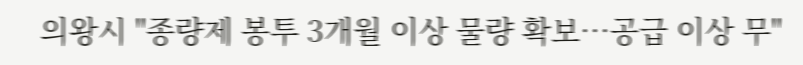의왕시 "종량제 봉투 3개월 이상 물량 확보…공급 이상 무"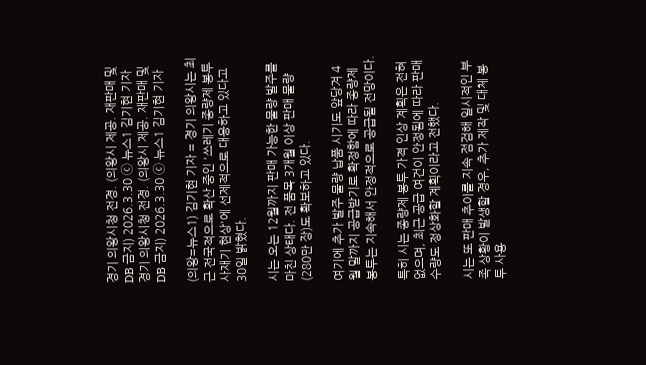경기 의왕시청 전경. (의왕시 제공. 재판매 및 DB 금지) 2026.3.30 ⓒ 뉴스1 김기현 기자
경기 의왕시청 전경. (의왕시 제공. 재판매 및 DB 금지) 2026.3.30 ⓒ 뉴스1 김기현 기자

(의왕=뉴스1) 김기현 기자 = 경기 의왕시는 최근 전국적으로 확산 중인 '쓰레기 종량제 봉투 사재기 현상'에 선제적으로 대응하고 있다고 30일 밝혔다.

시는 오는 12월까지 판매 가능한 물량 발주를 마친 상태다. 전 품목 3개월 이상 판매 물량(280만 장)도 확보하고 있다.

여기에 추가 발주 물량 납품 시기도 앞당겨 4월 말까지 공급받기로 확정함에 따라 종량제 봉투는 지속해서 안정적으로 공급될 전망이다.

특히 시는 종량제 봉투 가격 인상 계획은 전혀 없으며, 최근 공급 여건이 안정됨에 따라 판매 수량도 정상화할 계획이라고 전했다.

시는 또 판매 추이를 지속 점검해 일시적인 부족 상황이 발생할 경우, 추가 제작 및 대체 봉투 사용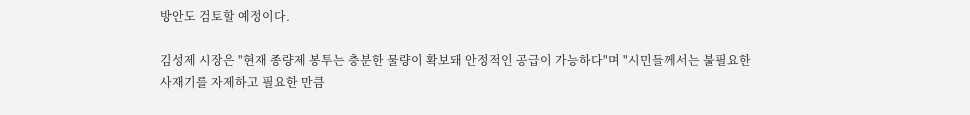방안도 검토할 예정이다.

김성제 시장은 "현재 종량제 봉투는 충분한 물량이 확보돼 안정적인 공급이 가능하다"며 "시민들께서는 불필요한 사재기를 자제하고 필요한 만큼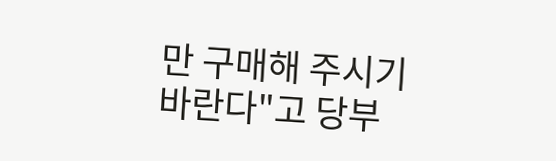만 구매해 주시기 바란다"고 당부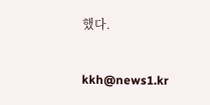했다.

kkh@news1.kr